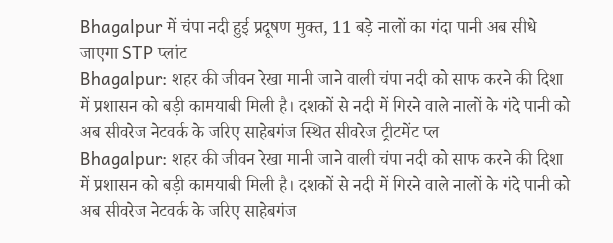Bhagalpur में चंपा नदी हुई प्रदूषण मुक्त, 11 बड़े नालों का गंदा पानी अब सीधे जाएगा STP प्लांट
Bhagalpur: शहर की जीवन रेखा मानी जाने वाली चंपा नदी को साफ करने की दिशा में प्रशासन को बड़ी कामयाबी मिली है। दशकों से नदी में गिरने वाले नालों के गंदे पानी को अब सीवरेज नेटवर्क के जरिए साहेबगंज स्थित सीवरेज ट्रीटमेंट प्ल
Bhagalpur: शहर की जीवन रेखा मानी जाने वाली चंपा नदी को साफ करने की दिशा में प्रशासन को बड़ी कामयाबी मिली है। दशकों से नदी में गिरने वाले नालों के गंदे पानी को अब सीवरेज नेटवर्क के जरिए साहेबगंज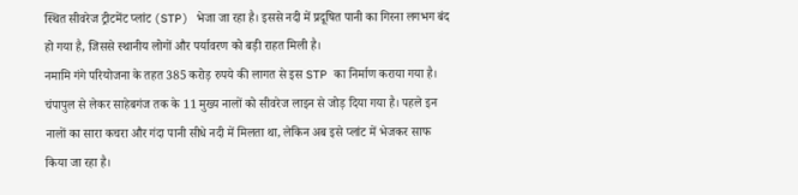स्थित सीवरेज ट्रीटमेंट प्लांट (STP) भेजा जा रहा है। इससे नदी में प्रदूषित पानी का गिरना लगभग बंद हो गया है, जिससे स्थानीय लोगों और पर्यावरण को बड़ी राहत मिली है।
नमामि गंगे परियोजना के तहत 385 करोड़ रुपये की लागत से इस STP का निर्माण कराया गया है। चंपापुल से लेकर साहेबगंज तक के 11 मुख्य नालों को सीवरेज लाइन से जोड़ दिया गया है। पहले इन नालों का सारा कचरा और गंदा पानी सीधे नदी में मिलता था, लेकिन अब इसे प्लांट में भेजकर साफ किया जा रहा है।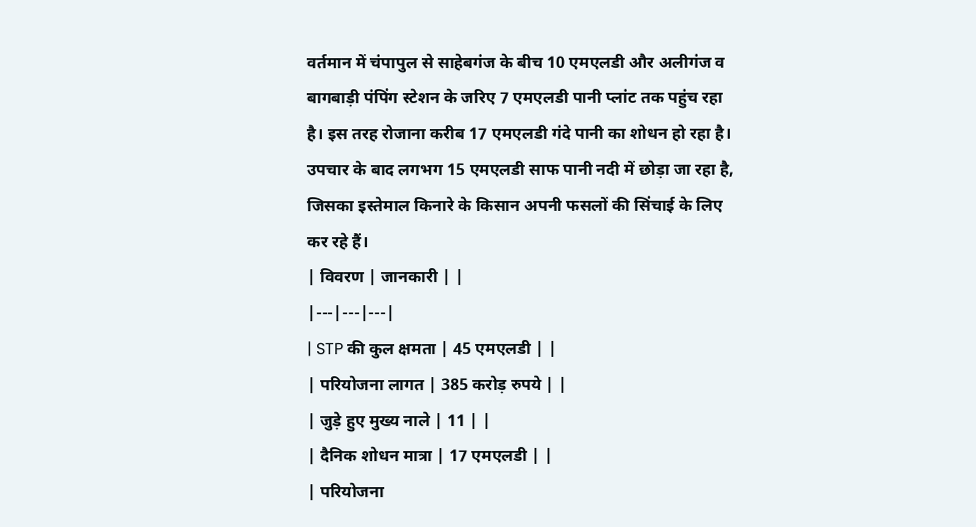वर्तमान में चंपापुल से साहेबगंज के बीच 10 एमएलडी और अलीगंज व बागबाड़ी पंपिंग स्टेशन के जरिए 7 एमएलडी पानी प्लांट तक पहुंच रहा है। इस तरह रोजाना करीब 17 एमएलडी गंदे पानी का शोधन हो रहा है। उपचार के बाद लगभग 15 एमएलडी साफ पानी नदी में छोड़ा जा रहा है, जिसका इस्तेमाल किनारे के किसान अपनी फसलों की सिंचाई के लिए कर रहे हैं।
| विवरण | जानकारी | |
|---|---|---|
| STP की कुल क्षमता | 45 एमएलडी | |
| परियोजना लागत | 385 करोड़ रुपये | |
| जुड़े हुए मुख्य नाले | 11 | |
| दैनिक शोधन मात्रा | 17 एमएलडी | |
| परियोजना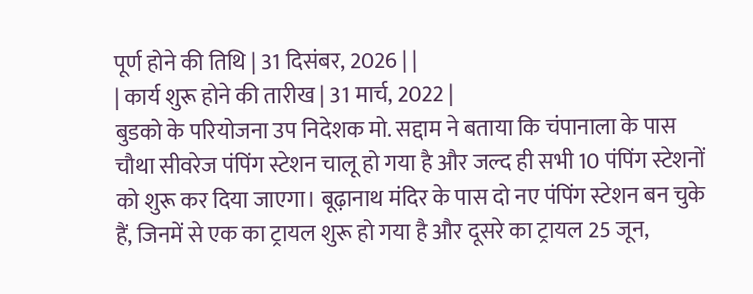पूर्ण होने की तिथि | 31 दिसंबर, 2026 | |
| कार्य शुरू होने की तारीख | 31 मार्च, 2022 |
बुडको के परियोजना उप निदेशक मो. सद्दाम ने बताया कि चंपानाला के पास चौथा सीवरेज पंपिंग स्टेशन चालू हो गया है और जल्द ही सभी 10 पंपिंग स्टेशनों को शुरू कर दिया जाएगा। बूढ़ानाथ मंदिर के पास दो नए पंपिंग स्टेशन बन चुके हैं, जिनमें से एक का ट्रायल शुरू हो गया है और दूसरे का ट्रायल 25 जून,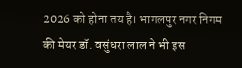2026 को होना तय है। भागलपुर नगर निगम की मेयर डॉ. वसुंधरा लाल ने भी इस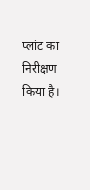प्लांट का निरीक्षण किया है।